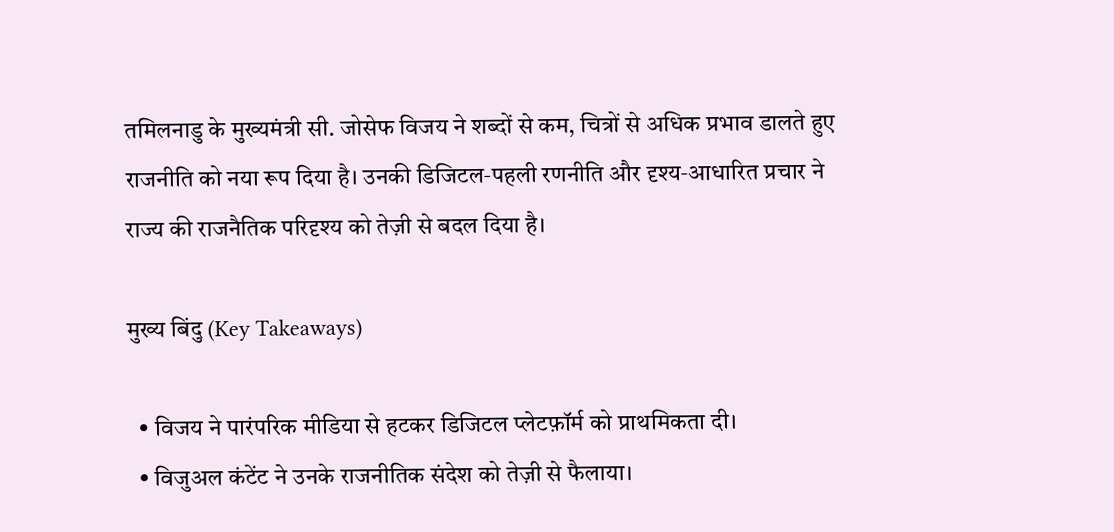तमिलनाडु के मुख्यमंत्री सी. जोसेफ विजय ने शब्दों से कम, चित्रों से अधिक प्रभाव डालते हुए राजनीति को नया रूप दिया है। उनकी डिजिटल‑पहली रणनीति और दृश्य‑आधारित प्रचार ने राज्य की राजनैतिक परिदृश्य को तेज़ी से बदल दिया है।

मुख्य बिंदु (Key Takeaways)

  • विजय ने पारंपरिक मीडिया से हटकर डिजिटल प्लेटफ़ॉर्म को प्राथमिकता दी।
  • विजुअल कंटेंट ने उनके राजनीतिक संदेश को तेज़ी से फैलाया।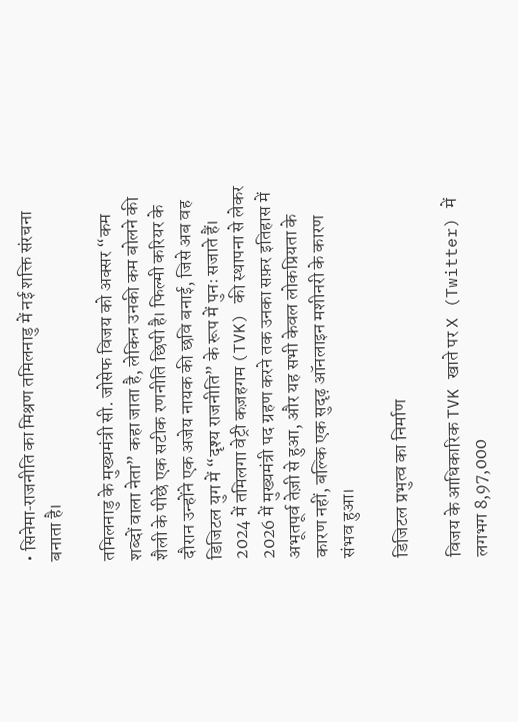• सिनेमा‑राजनीति का मिश्रण तमिलनाडु में नई शक्ति संरचना बनाता है।

तमिलनाडु के मुख्यमंत्री सी. जोसेफ विजय को अक्सर “कम शब्दों वाला नेता” कहा जाता है, लेकिन उनकी कम बोलने की शैली के पीछे एक सटीक रणनीति छिपी है। फिल्मी करियर के दौरान उन्होंने एक अजेय नायक की छवि बनाई, जिसे अब वह डिजिटल युग में “दृश्य राजनीति” के रूप में पुनः सजाते हैं। 2024 में तमिलगा वेट्री कज़हगम (TVK) की स्थापना से लेकर 2026 में मुख्यमंत्री पद ग्रहण करने तक उनका सफ़र इतिहास में अभूतपूर्व तेज़ी से हुआ, और यह सभी केवल लोकप्रियता के कारण नहीं, बल्कि एक सुदृढ़ ऑनलाइन मशीनरी के कारण संभव हुआ।

डिजिटल प्रभुत्व का निर्माण

विजय के आधिकारिक TVK खाते पर X (Twitter) में लगभग 8,97,000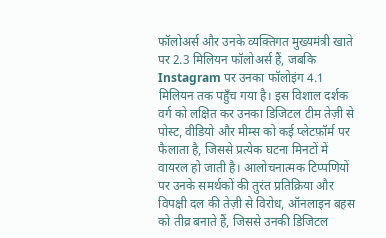फॉलोअर्स और उनके व्यक्तिगत मुख्यमंत्री खाते पर 2.3 मिलियन फॉलोअर्स हैं, जबकि Instagram पर उनका फॉलोइंग 4.1 मिलियन तक पहुँच गया है। इस विशाल दर्शक वर्ग को लक्षित कर उनका डिजिटल टीम तेज़ी से पोस्ट, वीडियो और मीम्स को कई प्लेटफ़ॉर्म पर फैलाता है, जिससे प्रत्येक घटना मिनटों में वायरल हो जाती है। आलोचनात्मक टिप्पणियों पर उनके समर्थकों की तुरंत प्रतिक्रिया और विपक्षी दल की तेज़ी से विरोध, ऑनलाइन बहस को तीव्र बनाते हैं, जिससे उनकी डिजिटल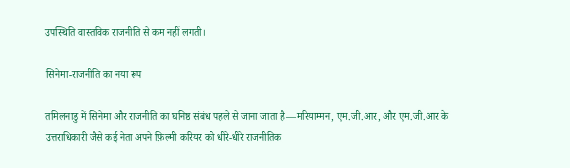उपस्थिति वास्तविक राजनीति से कम नहीं लगती।

सिनेमा‑राजनीति का नया रूप

तमिलनाडु में सिनेमा और राजनीति का घनिष्ठ संबंध पहले से जाना जाता है—मरियाम्मन, एम.जी.आर, और एम.जी.आर के उत्तराधिकारी जैसे कई नेता अपने फ़िल्मी करियर को धीरे‑धीरे राजनीतिक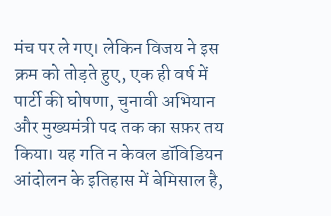मंच पर ले गए। लेकिन विजय ने इस क्रम को तोड़ते हुए, एक ही वर्ष में पार्टी की घोषणा, चुनावी अभियान और मुख्यमंत्री पद तक का सफ़र तय किया। यह गति न केवल डॉविडियन आंदोलन के इतिहास में बेमिसाल है,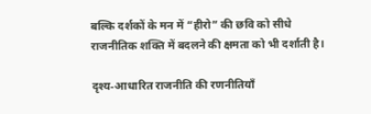बल्कि दर्शकों के मन में “हीरो” की छवि को सीधे राजनीतिक शक्ति में बदलने की क्षमता को भी दर्शाती है।

दृश्य‑आधारित राजनीति की रणनीतियाँ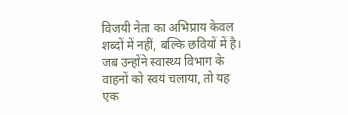विजयी नेता का अभिप्राय केवल शब्दों में नहीं, बल्कि छवियों में है। जब उन्होंने स्वास्थ्य विभाग के वाहनों को स्वयं चलाया, तो यह एक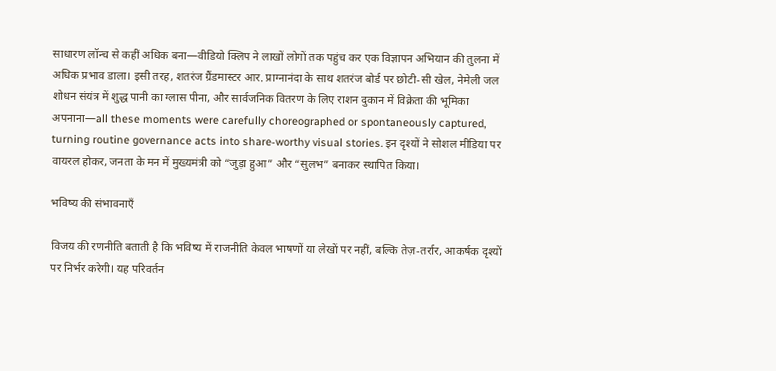साधारण लॉन्च से कहीं अधिक बना—वीडियो क्लिप ने लाखों लोगों तक पहुंच कर एक विज्ञापन अभियान की तुलना में अधिक प्रभाव डाला। इसी तरह, शतरंज ग्रैंडमास्टर आर. प्राग्नानंदा के साथ शतरंज बोर्ड पर छोटी‑सी खेल, नेमेली जल शोधन संयंत्र में शुद्ध पानी का ग्लास पीना, और सार्वजनिक वितरण के लिए राशन दुकान में विक्रेता की भूमिका अपनाना—all these moments were carefully choreographed or spontaneously captured, turning routine governance acts into share‑worthy visual stories. इन दृश्यों ने सोशल मीडिया पर वायरल होकर, जनता के मन में मुख्यमंत्री को “जुड़ा हुआ” और “सुलभ” बनाकर स्थापित किया।

भविष्य की संभावनाएँ

विजय की रणनीति बताती है कि भविष्य में राजनीति केवल भाषणों या लेखों पर नहीं, बल्कि तेज़‑तर्रार, आकर्षक दृश्यों पर निर्भर करेगी। यह परिवर्तन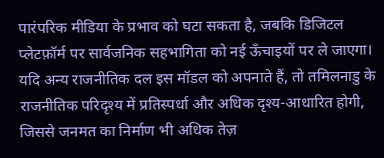पारंपरिक मीडिया के प्रभाव को घटा सकता है, जबकि डिजिटल प्लेटफ़ॉर्म पर सार्वजनिक सहभागिता को नई ऊँचाइयों पर ले जाएगा। यदि अन्य राजनीतिक दल इस मॉडल को अपनाते हैं, तो तमिलनाडु के राजनीतिक परिदृश्य में प्रतिस्पर्धा और अधिक दृश्य‑आधारित होगी, जिससे जनमत का निर्माण भी अधिक तेज़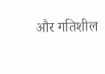और गतिशील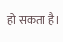हो सकता है।